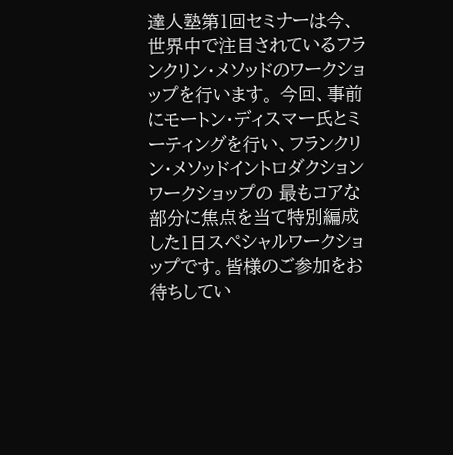達人塾第1回セミナーは今、世界中で注目されているフランクリン・メソッドのワークショップを行います。 今回、事前にモートン・ディスマー氏とミーティングを行い、フランクリン・メソッドイントロダクションワークショップの 最もコアな部分に焦点を当て特別編成した1日スペシャルワークショップです。皆様のご参加をお待ちしてい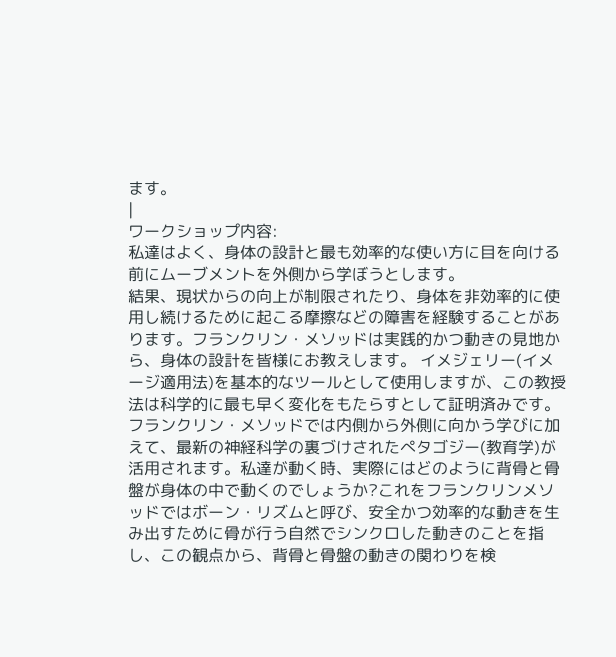ます。
|
ワークショップ内容:
私達はよく、身体の設計と最も効率的な使い方に目を向ける前にムーブメントを外側から学ぼうとします。
結果、現状からの向上が制限されたり、身体を非効率的に使用し続けるために起こる摩擦などの障害を経験することがあります。フランクリン・メソッドは実践的かつ動きの見地から、身体の設計を皆様にお教えします。 イメジェリー(イメージ適用法)を基本的なツールとして使用しますが、この教授法は科学的に最も早く変化をもたらすとして証明済みです。フランクリン・メソッドでは内側から外側に向かう学びに加えて、最新の神経科学の裏づけされたぺタゴジー(教育学)が活用されます。私達が動く時、実際にはどのように背骨と骨盤が身体の中で動くのでしょうか?これをフランクリンメソッドではボーン・リズムと呼び、安全かつ効率的な動きを生み出すために骨が行う自然でシンクロした動きのことを指し、この観点から、背骨と骨盤の動きの関わりを検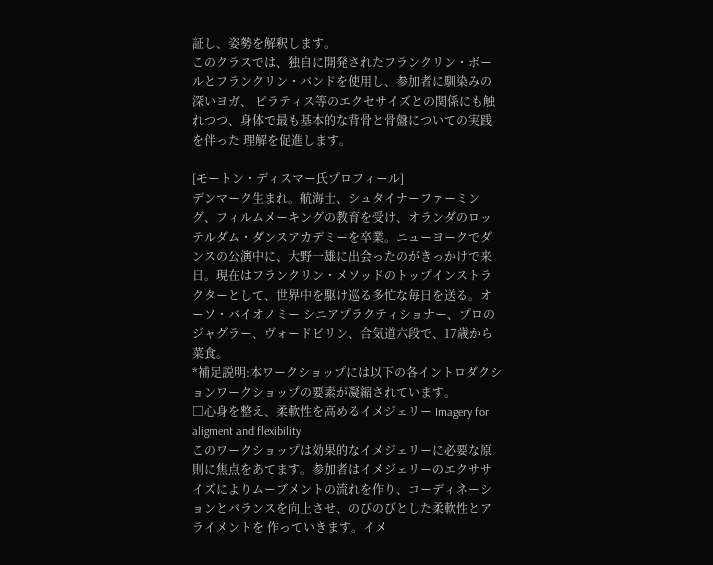証し、姿勢を解釈します。
このクラスでは、独自に開発されたフランクリン・ボールとフランクリン・バンドを使用し、参加者に馴染みの深いヨガ、 ピラティス等のエクセサイズとの関係にも触れつつ、身体で最も基本的な背骨と骨盤についての実践を伴った 理解を促進します。

[モートン・ディスマー氏プロフィール]
デンマーク生まれ。航海士、シュタイナーファーミング、フィルムメーキングの教育を受け、オランダのロッテルダム・ダンスアカデミーを卒業。ニューヨークでダンスの公演中に、大野一雄に出会ったのがきっかけで来日。現在はフランクリン・メソッドのトップインストラクターとして、世界中を駆け巡る多忙な毎日を送る。オーソ・バイオノミー シニアプラクティショナー、プロのジャグラー、ヴォードビリン、合気道六段で、17歳から菜食。
*補足説明:本ワークショップには以下の各イントロダクションワークショップの要素が凝縮されています。
□心身を整え、柔軟性を高めるイメジェリー Imagery for aligment and flexibility
このワークショップは効果的なイメジェリーに必要な原則に焦点をあてます。参加者はイメジェリーのエクササイズによりムーブメントの流れを作り、コーディネーションとバランスを向上させ、のびのびとした柔軟性とアライメントを 作っていきます。イメ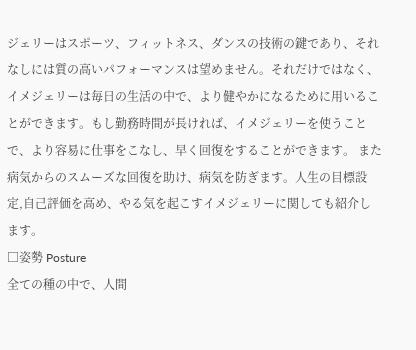ジェリーはスポーツ、フィットネス、ダンスの技術の鍵であり、それなしには質の高いパフォーマンスは望めません。それだけではなく、イメジェリーは毎日の生活の中で、より健やかになるために用いることができます。もし勤務時間が長ければ、イメジェリーを使うことで、より容易に仕事をこなし、早く回復をすることができます。 また病気からのスムーズな回復を助け、病気を防ぎます。人生の目標設定,自己評価を高め、やる気を起こすイメジェリーに関しても紹介します。
□姿勢 Posture
全ての種の中で、人間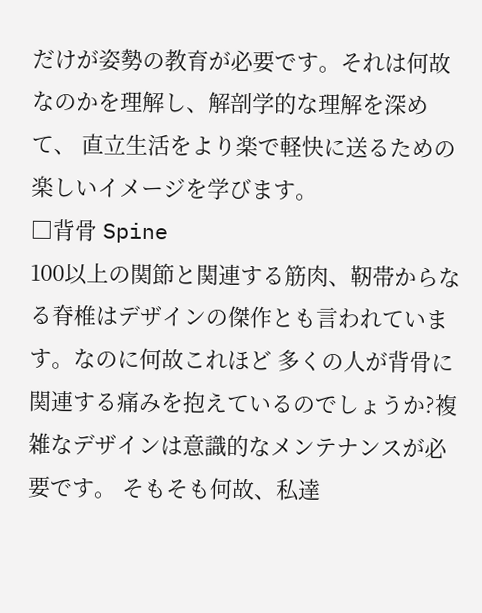だけが姿勢の教育が必要です。それは何故なのかを理解し、解剖学的な理解を深めて、 直立生活をより楽で軽快に送るための楽しいイメージを学びます。
□背骨 Spine
100以上の関節と関連する筋肉、靭帯からなる脊椎はデザインの傑作とも言われています。なのに何故これほど 多くの人が背骨に関連する痛みを抱えているのでしょうか?複雑なデザインは意識的なメンテナンスが必要です。 そもそも何故、私達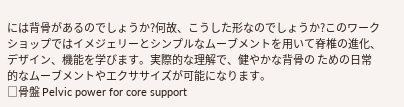には背骨があるのでしょうか?何故、こうした形なのでしょうか?このワークショップではイメジェリーとシンプルなムーブメントを用いて脊椎の進化、デザイン、機能を学びます。実際的な理解で、健やかな背骨の ための日常的なムーブメントやエクササイズが可能になります。
□骨盤 Pelvic power for core support